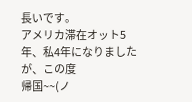長いです。
アメリカ滞在オット5年、私4年になりましたが、この度
帰国~~(ノ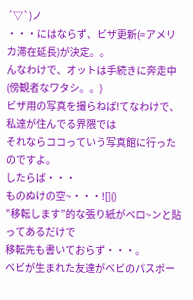´▽`)ノ
・・・にはならず、ビザ更新(=アメリカ滞在延長)が決定。。
んなわけで、オットは手続きに奔走中
(傍観者なワタシ。。)
ビザ用の写真を撮らねば!てなわけで、私達が住んでる界隈では
それならココっていう写真館に行ったのですよ。
したらば・・・
ものぬけの空~・・・![]()
”移転します”的な張り紙がペロ~ンと貼ってあるだけで
移転先も書いておらず・・・。
ベビが生まれた友達がベビのパスポー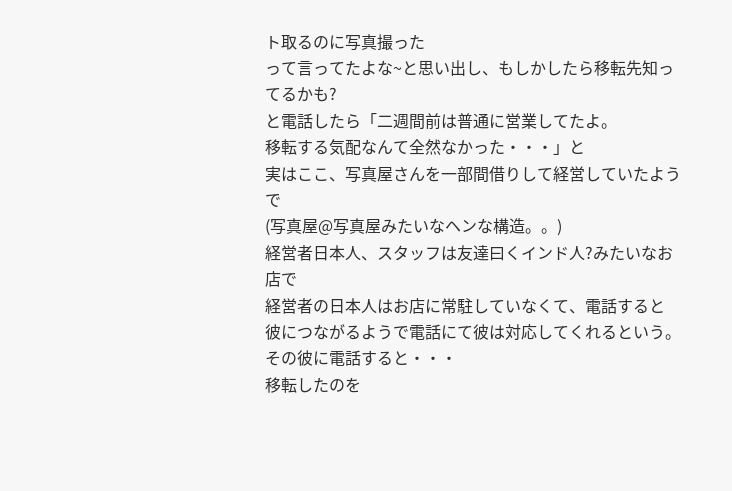ト取るのに写真撮った
って言ってたよな~と思い出し、もしかしたら移転先知ってるかも?
と電話したら「二週間前は普通に営業してたよ。
移転する気配なんて全然なかった・・・」と
実はここ、写真屋さんを一部間借りして経営していたようで
(写真屋@写真屋みたいなヘンな構造。。)
経営者日本人、スタッフは友達曰くインド人?みたいなお店で
経営者の日本人はお店に常駐していなくて、電話すると
彼につながるようで電話にて彼は対応してくれるという。
その彼に電話すると・・・
移転したのを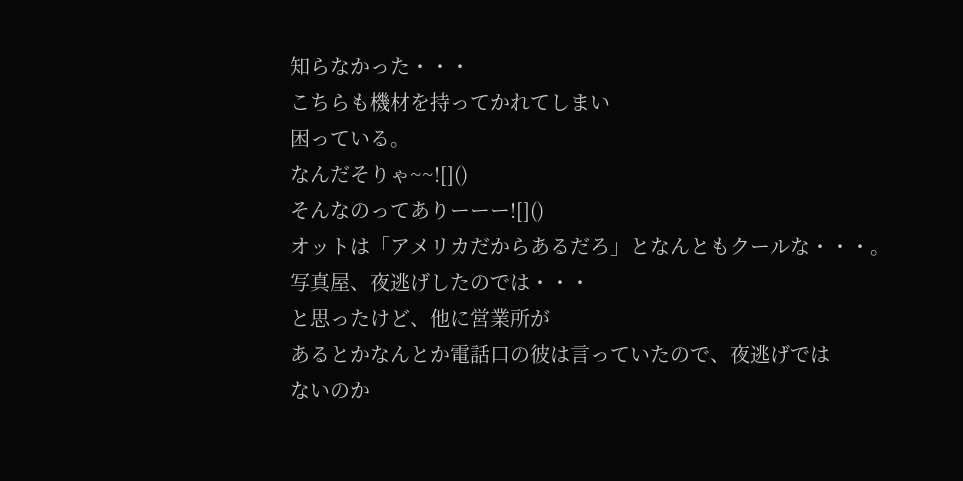知らなかった・・・
こちらも機材を持ってかれてしまい
困っている。
なんだそりゃ~~![]()
そんなのってありーーー![]()
オットは「アメリカだからあるだろ」となんともクールな・・・。
写真屋、夜逃げしたのでは・・・
と思ったけど、他に営業所が
あるとかなんとか電話口の彼は言っていたので、夜逃げでは
ないのか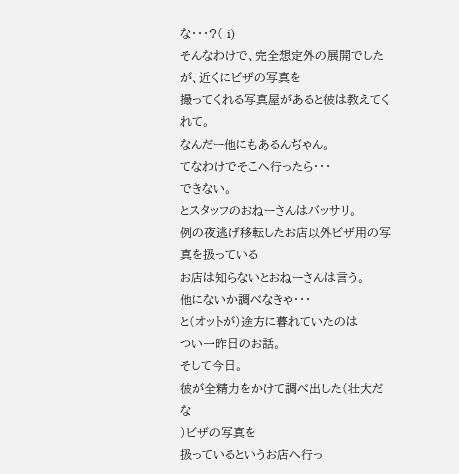な・・・?( i)
そんなわけで、完全想定外の展開でしたが、近くにビザの写真を
撮ってくれる写真屋があると彼は教えてくれて。
なんだー他にもあるんぢゃん。
てなわけでそこへ行ったら・・・
できない。
とスタッフのおねーさんはバッサリ。
例の夜逃げ移転したお店以外ビザ用の写真を扱っている
お店は知らないとおねーさんは言う。
他にないか調べなきゃ・・・
と(オットが)途方に暮れていたのは
つい一昨日のお話。
そして今日。
彼が全精力をかけて調べ出した(壮大だな
)ビザの写真を
扱っているというお店へ行っ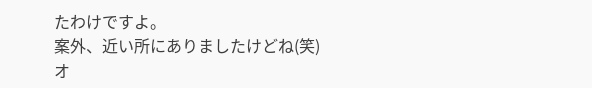たわけですよ。
案外、近い所にありましたけどね(笑)
オ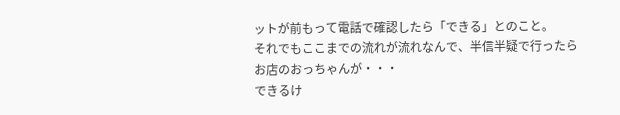ットが前もって電話で確認したら「できる」とのこと。
それでもここまでの流れが流れなんで、半信半疑で行ったら
お店のおっちゃんが・・・
できるけ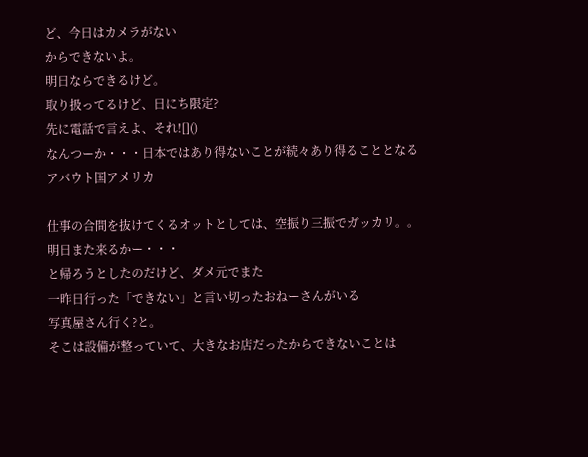ど、今日はカメラがない
からできないよ。
明日ならできるけど。
取り扱ってるけど、日にち限定?
先に電話で言えよ、それ![]()
なんつーか・・・日本ではあり得ないことが続々あり得ることとなる
アバウト国アメリカ

仕事の合間を抜けてくるオットとしては、空振り三振でガッカリ。。
明日また来るかー・・・
と帰ろうとしたのだけど、ダメ元でまた
一昨日行った「できない」と言い切ったおねーさんがいる
写真屋さん行く?と。
そこは設備が整っていて、大きなお店だったからできないことは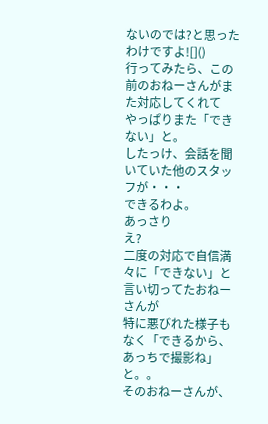ないのでは?と思ったわけですよ![]()
行ってみたら、この前のおねーさんがまた対応してくれて
やっぱりまた「できない」と。
したっけ、会話を聞いていた他のスタッフが・・・
できるわよ。
あっさり
え?
二度の対応で自信満々に「できない」と言い切ってたおねーさんが
特に悪びれた様子もなく「できるから、あっちで撮影ね」と。。
そのおねーさんが、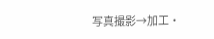写真撮影→加工・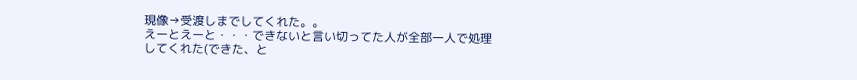現像→受渡しまでしてくれた。。
えーとえーと・・・できないと言い切ってた人が全部一人で処理
してくれた(できた、と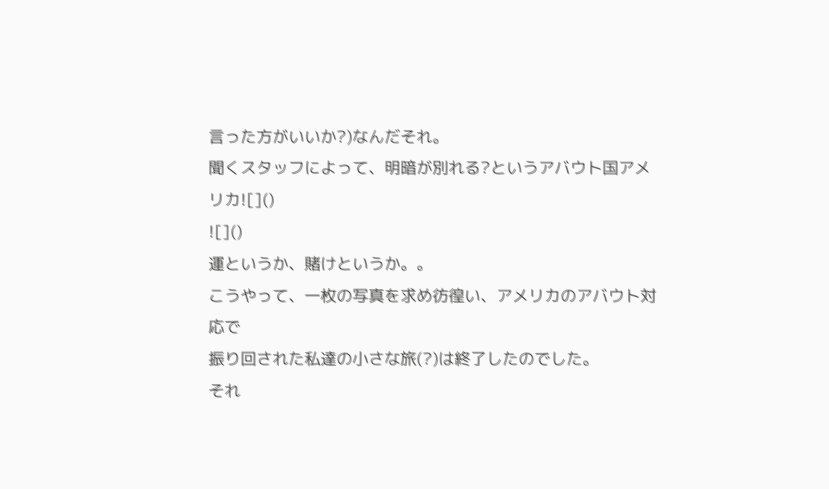言った方がいいか?)なんだそれ。
聞くスタッフによって、明暗が別れる?というアバウト国アメリカ![]()
![]()
運というか、賭けというか。。
こうやって、一枚の写真を求め彷徨い、アメリカのアバウト対応で
振り回された私達の小さな旅(?)は終了したのでした。
それ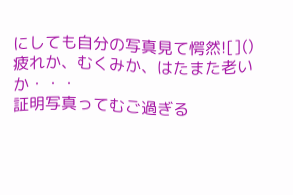にしても自分の写真見て愕然![]()
疲れか、むくみか、はたまた老いか・・・
証明写真ってむご過ぎる